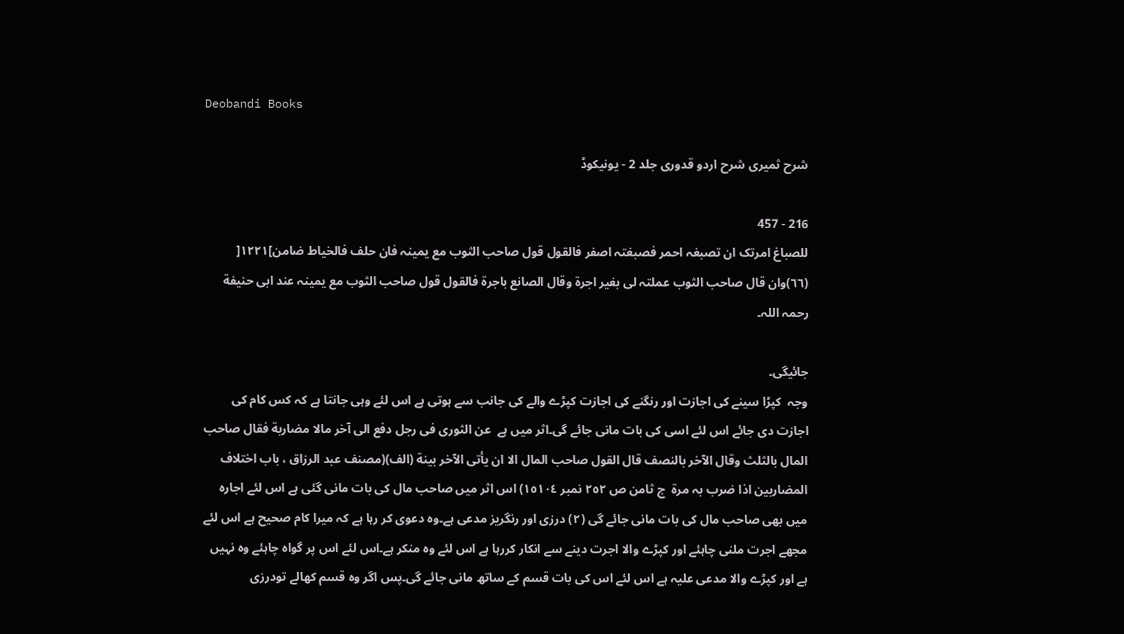Deobandi Books

شرح ثمیری شرح اردو قدوری جلد 2 - یونیکوڈ

216 - 457
للصباغ امرتک ان تصبغہ احمر فصبغتہ اصفر فالقول قول صاحب الثوب مع یمینہ فان حلف فالخیاط ضامن]١٢٢١[ (٦٦)وان قال صاحب الثوب عملتہ لی بغیر اجرة وقال الصانع باجرة فالقول قول صاحب الثوب مع یمینہ عند ابی حنیفة رحمہ اللہ۔

جائیگی۔
وجہ  کپڑا سینے کی اجازت اور رنگنے کی اجازت کپڑے والے کی جانب سے ہوتی ہے اس لئے وہی جانتا ہے کہ کس کام کی اجازت دی جائے اس لئے اسی کی بات مانی جائے گی۔اثر میں ہے  عن الثوری فی رجل دفع الی آخر مالا مضاربة فقال صاحب المال بالثلث وقال الآخر بالنصف قال القول صاحب المال الا ان یأتی الآخر بینة (الف)(مصنف عبد الرزاق ، باب اختلاف المضاربین اذا ضرب بہ مرة  ج ثامن ص ٢٥٢ نمبر ١٥١٠٤) اس اثر میں صاحب مال کی بات مانی گئی ہے اس لئے اجارہ میں بھی صاحب مال کی بات مانی جائے گی (٢) درزی اور رنگریز مدعی ہے۔وہ دعوی کر رہا ہے کہ میرا کام صحیح ہے اس لئے مجھے اجرت ملنی چاہئے اور کپڑے والا اجرت دینے سے انکار کررہا ہے اس لئے وہ منکر ہے۔اس لئے اس پر گواہ چاہئے وہ نہیں ہے اور کپڑے والا مدعی علیہ ہے اس لئے اس کی بات قسم کے ساتھ مانی جائے گی۔پس اگر وہ قسم کھالے تودرزی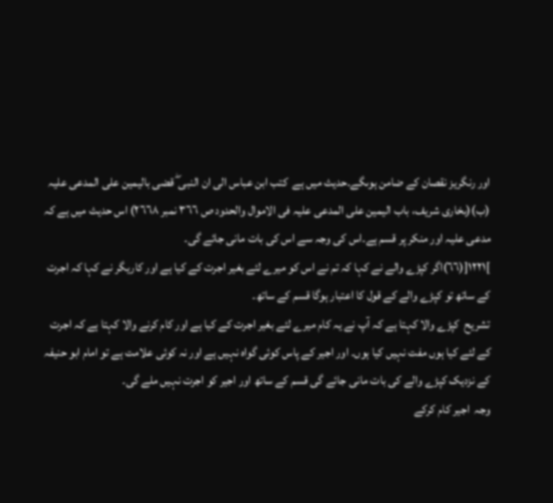اور رنگریز نقصان کے ضامن ہوںگے۔حدیث میں ہے  کتب ابن عباس الی ان النبی ۖ قضی بالیمین علی المدعی علیہ (ب)(بخاری شریف، باب الیمین علی المدعی علیہ فی الاموال والحدود ص ٣٦٦ نمبر ٢٦٦٨) اس حدیث میں ہے کہ مدعی علیہ اور منکر پر قسم ہے۔اس کی وجہ سے اس کی بات مانی جائے گی۔
]١٢٢١[(٦٦)اگر کپڑے والے نے کہا کہ تم نے اس کو میرے لئے بغیر اجرت کے کیا ہے اور کاریگر نے کہا کہ اجرت کے ساتھ تو کپڑے والے کے قول کا اعتبار ہوگا قسم کے ساتھ۔
تشریح  کپڑے والا کہتا ہے کہ آپ نے یہ کام میرے لئے بغیر اجرت کے کیا ہے اور کام کرنے والا کہتا ہے کہ اجرت کے لئے کیا ہوں مفت نہیں کیا ہوں۔ اور اجیر کے پاس کوئی گواہ نہیں ہے اور نہ کوئی علامت ہے تو امام ابو حنیفہ کے نزدیک کپڑے والے کی بات مانی جائے گی قسم کے ساتھ اور اجیر کو اجرت نہیں ملے گی۔
وجہ  اجیر کام کرکے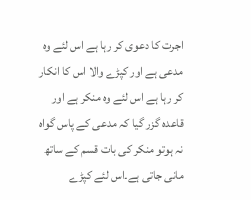اجرت کا دعوی کر رہا ہے اس لئے وہ مدعی ہے اور کپڑے والا اس کا انکار کر رہا ہے اس لئے وہ منکر ہے اور قاعدہ گزر گیا کہ مدعی کے پاس گواہ نہ ہوتو منکر کی بات قسم کے ساتھ مانی جاتی ہے۔اس لئے کپڑے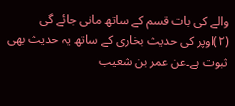والے کی بات قسم کے ساتھ مانی جائے گی (٢)اوپر کی حدیث بخاری کے ساتھ یہ حدیث بھی ثبوت ہے۔عن عمر بن شعیب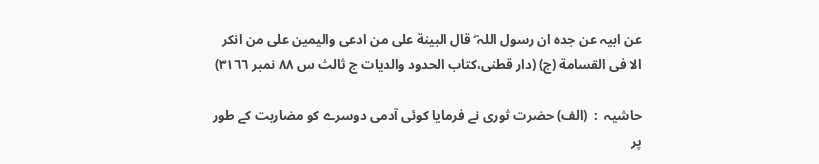عن ابیہ عن جدہ ان رسول اللہ ۖ قال البینة علی من ادعی والیمین علی من انکر الا فی القسامة (ج) (دار قطنی،کتاب الحدود والدیات ج ثالث س ٨٨ نمبر ٣١٦٦)

حاشیہ  :  (الف) حضرت ثوری نے فرمایا کوئی آدمی دوسرے کو مضاربت کے طور پر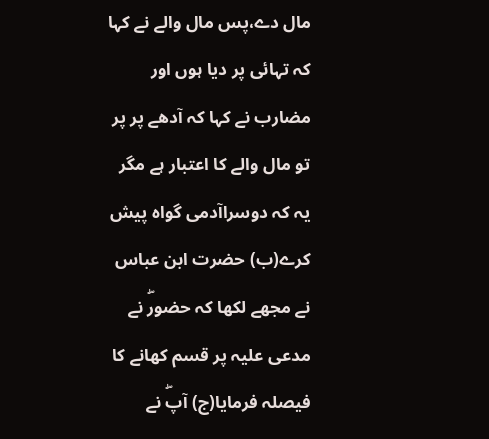مال دے،پس مال والے نے کہا کہ تہائی پر دیا ہوں اور مضارب نے کہا کہ آدھے پر پر تو مال والے کا اعتبار ہے مگر یہ کہ دوسراآدمی گواہ پیش کرے(ب) حضرت ابن عباس نے مجھے لکھا کہ حضورۖ نے مدعی علیہ پر قسم کھانے کا فیصلہ فرمایا(ج) آپۖ نے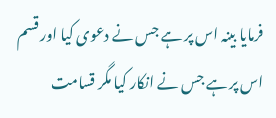فرمایا بینہ اس پر ہے جس نے دعوی کیا اور قسم اس پر ہے جس نے انکار کیا مگر قسامت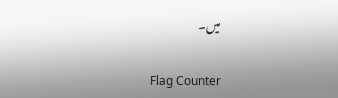میں۔

Flag Counter